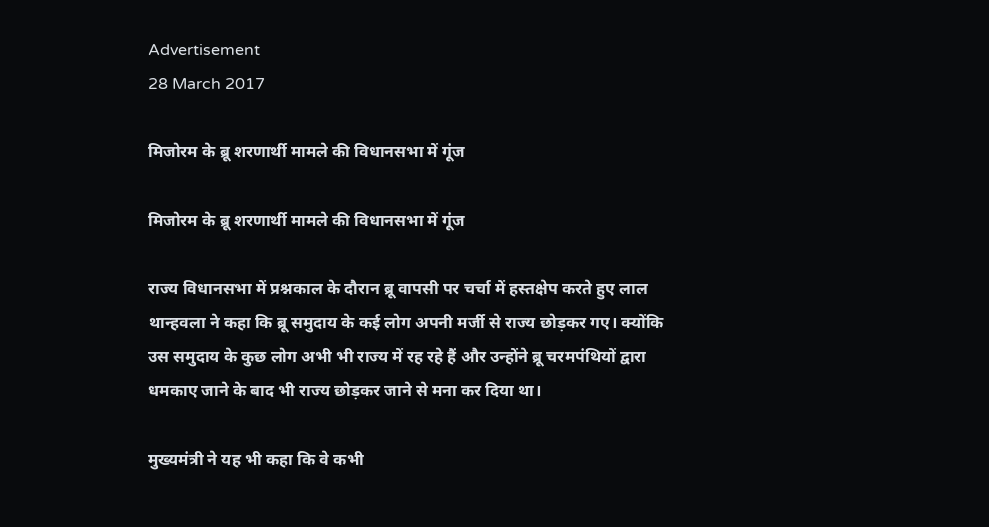Advertisement
28 March 2017

मिजोरम के ब्रू शरणार्थी मामले की विधानसभा में गूंज

मिजोरम के ब्रू शरणार्थी मामले की विधानसभा में गूंज

राज्य विधानसभा में प्रश्नकाल के दौरान ब्रू वापसी पर चर्चा में हस्तक्षेप करते हुए लाल थान्हवला ने कहा कि ब्रू समुदाय के कई लोग अपनी मर्जी से राज्य छोड़कर गए। क्योंकि उस समुदाय के कुछ लोग अभी भी राज्य में रह रहे हैं और उन्होंने ब्रू चरमपंथियों द्वारा धमकाए जाने के बाद भी राज्य छोड़कर जाने से मना कर दिया था।

मुख्यमंत्री ने यह भी कहा कि वे कभी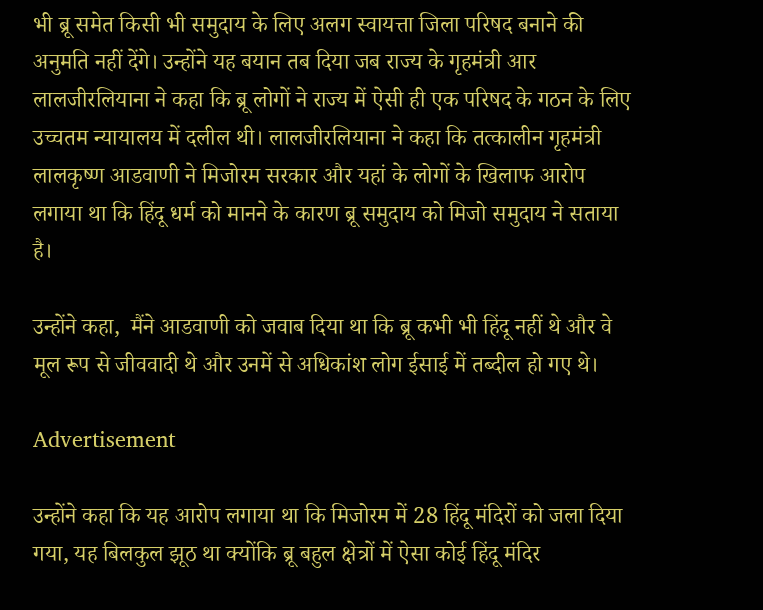भी ब्रू समेत किसी भी समुदाय के लिए अलग स्वायत्ता जिला परिषद बनाने की अनुमति नहीं देंगे। उन्होंने यह बयान तब दिया जब राज्य के गृहमंत्री आर लालजीरलियाना ने कहा कि ब्रू लोगों ने राज्य में ऐसी ही एक परिषद के गठन के लिए उच्चतम न्यायालय में दलील थी। लालजीरलियाना ने कहा कि तत्कालीन गृहमंत्री लालकृष्ण आडवाणी ने मिजोरम सरकार और यहां के लोगों के खिलाफ आरोप लगाया था कि हिंदू धर्म को मानने के कारण ब्रू समुदाय को मिजो समुदाय ने सताया है।

उन्होंने कहा,  मैंने आडवाणी को जवाब दिया था कि ब्रू कभी भी हिंदू नहीं थे और वे मूल रूप से जीववादी थे और उनमें से अधिकांश लोग ईसाई में तब्दील हो गए थे।

Advertisement

उन्होंने कहा कि यह आरोप लगाया था कि मिजोरम में 28 हिंदू मंदिरों को जला दिया गया, यह बिलकुल झूठ था क्योंकि ब्रू बहुल क्षेत्रों में ऐसा कोई हिंदू मंदिर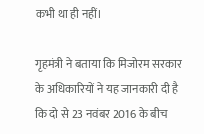कभी था ही नहीं।

गृहमंत्री ने बताया कि मिजोरम सरकार के अधिकारियों ने यह जानकारी दी है कि दो से 23 नवंबर 2016 के बीच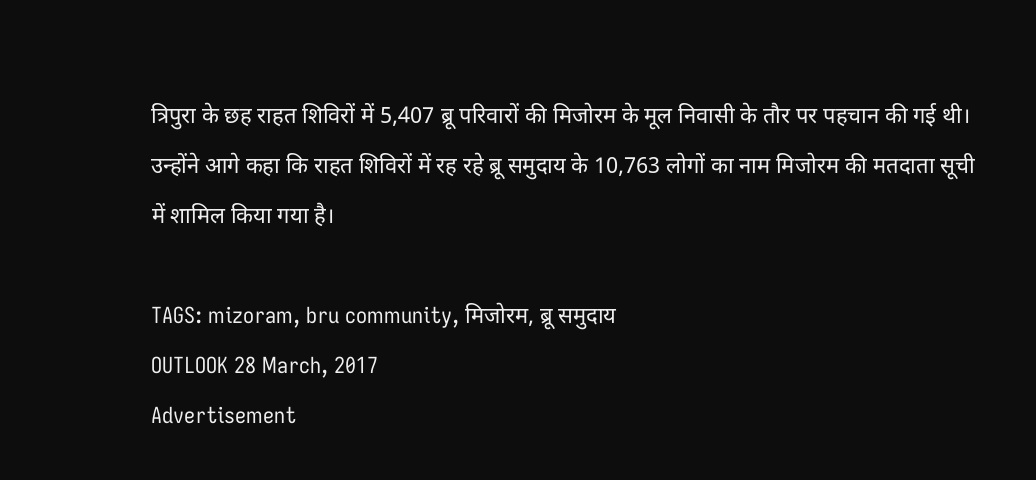त्रिपुरा के छह राहत शिविरों में 5,407 ब्रू परिवारों की मिजोरम के मूल निवासी के तौर पर पहचान की गई थी। उन्होंने आगे कहा कि राहत शिविरों में रह रहे ब्रू समुदाय के 10,763 लोगों का नाम मिजोरम की मतदाता सूची में शामिल किया गया है।

TAGS: mizoram, bru community, मिजोरम, ब्रू समुदाय
OUTLOOK 28 March, 2017
Advertisement